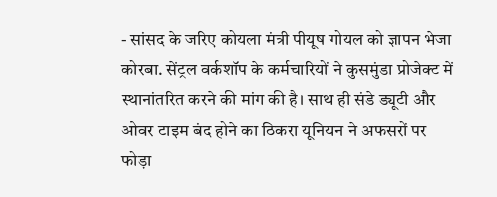- सांसद के जरिए कोयला मंत्री पीयूष गोयल को ज्ञापन भेजा
कोरबा. सेंट्रल वर्कशॉप के कर्मचारियों ने कुसमुंडा प्रोजेक्ट में स्थानांतरित करने की मांग की है। साथ ही संडे ड्यूटी और ओवर टाइम बंद होने का ठिकरा यूनियन ने अफसरों पर फोड़ा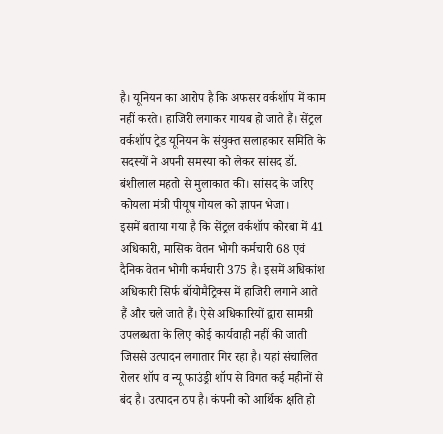है। यूनियन का आरोप है कि अफसर वर्कशॉप में काम नहीं करते। हाजिरी लगाकर गायब हो जाते हैं। सेंट्रल वर्कशॉप ट्रेड यूनियन के संयुक्त सलाहकार समिति के सदस्यों ने अपनी समस्या को लेकर सांसद डॉ. बंशीलाल महतो से मुलाकात की। सांसद के जरिए कोयला मंत्री पीयूष गोयल को ज्ञापन भेजा।
इसमें बताया गया है कि सेंट्रल वर्कशॉप कोरबा में 41 अधिकारी, मासिक वेतन भोगी कर्मचारी 68 एवं दैनिक वेतन भोगी कर्मचारी 375 है। इसमें अधिकांश अधिकारी सिर्फ बॉयोमैट्रिक्स में हाजिरी लगाने आते हैं और चले जाते हैं। ऐसे अधिकारियों द्वारा सामग्री उपलब्धता के लिए कोई कार्यवाही नहीं की जाती जिससे उत्पादन लगातार गिर रहा है। यहां संचालित रोलर शॉप व न्यू फाउंड्री शॉप से विगत कई महीनों से बंद है। उत्पादन ठप है। कंपनी को आर्थिक क्षति हो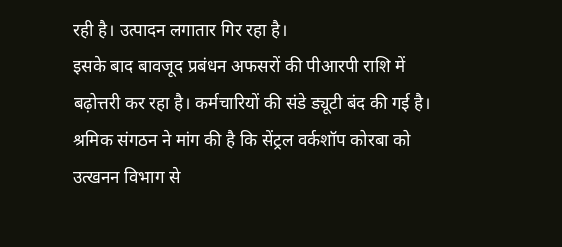रही है। उत्पादन लगातार गिर रहा है।
इसके बाद बावजूद प्रबंधन अफसरों की पीआरपी राशि में बढ़ोत्तरी कर रहा है। कर्मचारियों की संडे ड्यूटी बंद की गई है। श्रमिक संगठन ने मांग की है कि सेंट्रल वर्कशॉप कोरबा को उत्खनन विभाग से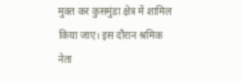मुक्त कर कुसमुंडा क्षेत्र में शामिल किया जाए। इस दौरान श्रमिक नेता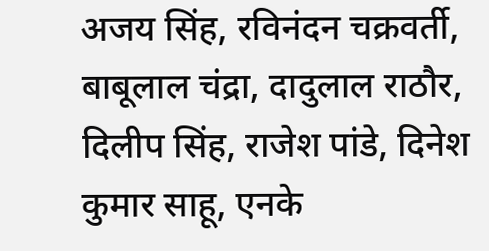अजय सिंह, रविनंदन चक्रवर्ती, बाबूलाल चंद्रा, दादुलाल राठौर, दिलीप सिंह, राजेश पांडे, दिनेश कुमार साहू, एनके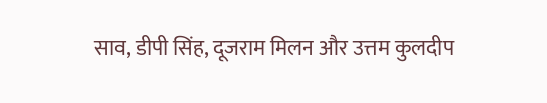साव, डीपी सिंह, दूजराम मिलन और उत्तम कुलदीप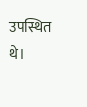उपस्थित थे।